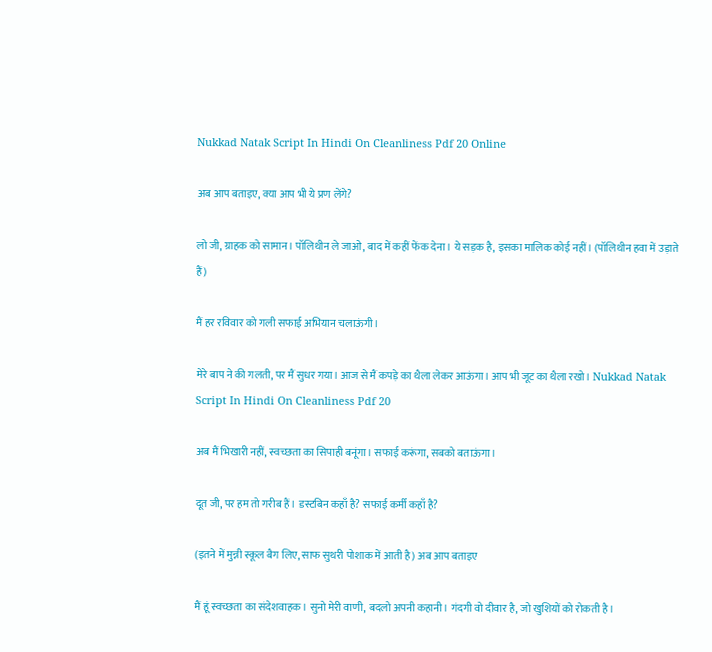Nukkad Natak Script In Hindi On Cleanliness Pdf 20 Online

अब आप बताइए, क्या आप भी ये प्रण लेंगे?

लो जी, ग्राहक को सामान। पॉलिथीन ले जाओ, बाद में कहीं फेंक देना। ये सड़क है, इसका मालिक कोई नहीं। (पॉलिथीन हवा में उड़ाते हैं)

मैं हर रविवार को गली सफाई अभियान चलाऊंगी।

मेरे बाप ने की गलती, पर मैं सुधर गया। आज से मैं कपड़े का थैला लेकर आऊंगा। आप भी जूट का थैला रखो। Nukkad Natak Script In Hindi On Cleanliness Pdf 20

अब मैं भिखारी नहीं, स्वच्छता का सिपाही बनूंगा। सफाई करूंगा, सबको बताऊंगा।

दूत जी, पर हम तो गरीब हैं। डस्टबिन कहाँ है? सफाई कर्मी कहाँ है?

(इतने में मुन्नी स्कूल बैग लिए, साफ सुथरी पोशाक में आती है) अब आप बताइए

मैं हूं स्वच्छता का संदेशवाहक। सुनो मेरी वाणी, बदलो अपनी कहानी। गंदगी वो दीवार है, जो खुशियों को रोकती है।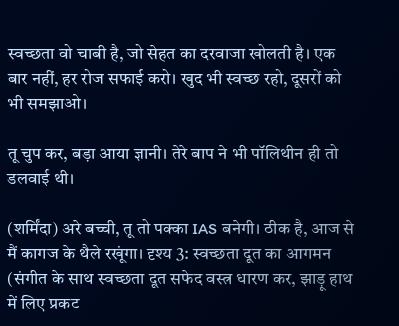स्वच्छता वो चाबी है, जो सेहत का दरवाजा खोलती है। एक बार नहीं, हर रोज सफाई करो। खुद भी स्वच्छ रहो, दूसरों को भी समझाओ।

तू चुप कर, बड़ा आया ज्ञानी। तेरे बाप ने भी पॉलिथीन ही तो डलवाई थी।

(शर्मिंदा) अरे बच्ची, तू तो पक्का IAS बनेगी। ठीक है, आज से मैं कागज के थैले रखूंगा। दृश्य 3: स्वच्छता दूत का आगमन (संगीत के साथ स्वच्छता दूत सफेद वस्त्र धारण कर, झाड़ू हाथ में लिए प्रकट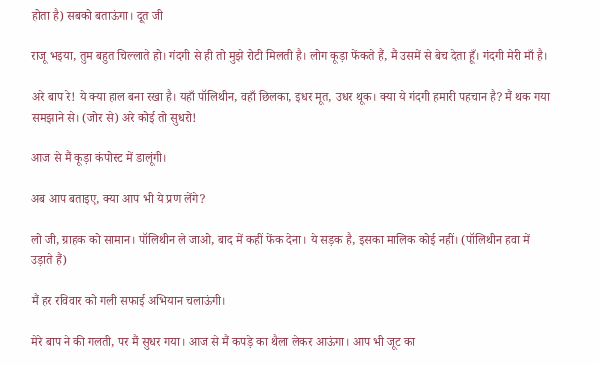होता है) सबको बताऊंगा। दूत जी

राजू भइया, तुम बहुत चिल्लाते हो। गंदगी से ही तो मुझे रोटी मिलती है। लोग कूड़ा फेंकते हैं, मैं उसमें से बेच देता हूँ। गंदगी मेरी माँ है।

अरे बाप रे! ये क्या हाल बना रखा है। यहाँ पॉलिथीन, वहाँ छिलका, इधर मूत, उधर थूक। क्या ये गंदगी हमारी पहचान है? मैं थक गया समझाने से। (जोर से) अरे कोई तो सुधरो!

आज से मैं कूड़ा कंपोस्ट में डालूंगी।

अब आप बताइए, क्या आप भी ये प्रण लेंगे?

लो जी, ग्राहक को सामान। पॉलिथीन ले जाओ, बाद में कहीं फेंक देना। ये सड़क है, इसका मालिक कोई नहीं। (पॉलिथीन हवा में उड़ाते हैं)

मैं हर रविवार को गली सफाई अभियान चलाऊंगी।

मेरे बाप ने की गलती, पर मैं सुधर गया। आज से मैं कपड़े का थैला लेकर आऊंगा। आप भी जूट का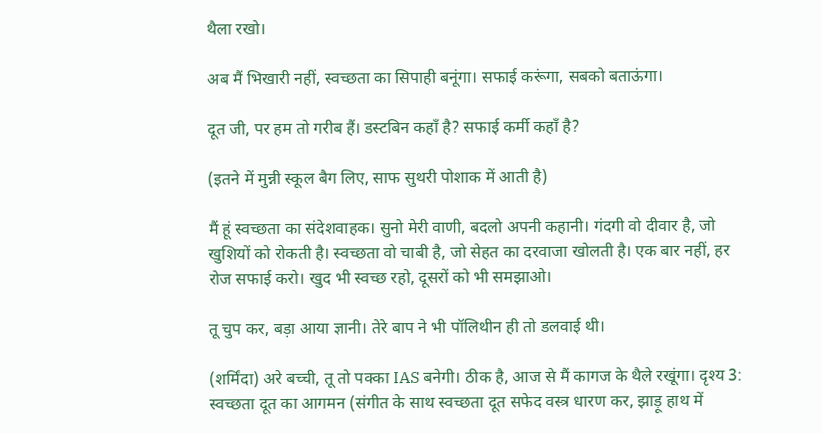थैला रखो।

अब मैं भिखारी नहीं, स्वच्छता का सिपाही बनूंगा। सफाई करूंगा, सबको बताऊंगा।

दूत जी, पर हम तो गरीब हैं। डस्टबिन कहाँ है? सफाई कर्मी कहाँ है?

(इतने में मुन्नी स्कूल बैग लिए, साफ सुथरी पोशाक में आती है)

मैं हूं स्वच्छता का संदेशवाहक। सुनो मेरी वाणी, बदलो अपनी कहानी। गंदगी वो दीवार है, जो खुशियों को रोकती है। स्वच्छता वो चाबी है, जो सेहत का दरवाजा खोलती है। एक बार नहीं, हर रोज सफाई करो। खुद भी स्वच्छ रहो, दूसरों को भी समझाओ।

तू चुप कर, बड़ा आया ज्ञानी। तेरे बाप ने भी पॉलिथीन ही तो डलवाई थी।

(शर्मिंदा) अरे बच्ची, तू तो पक्का IAS बनेगी। ठीक है, आज से मैं कागज के थैले रखूंगा। दृश्य 3: स्वच्छता दूत का आगमन (संगीत के साथ स्वच्छता दूत सफेद वस्त्र धारण कर, झाड़ू हाथ में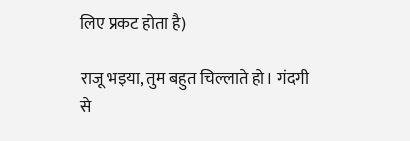लिए प्रकट होता है)

राजू भइया, तुम बहुत चिल्लाते हो। गंदगी से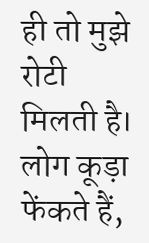ही तो मुझे रोटी मिलती है। लोग कूड़ा फेंकते हैं,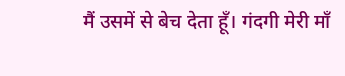मैं उसमें से बेच देता हूँ। गंदगी मेरी माँ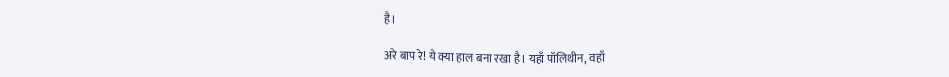है।

अरे बाप रे! ये क्या हाल बना रखा है। यहाँ पॉलिथीन, वहाँ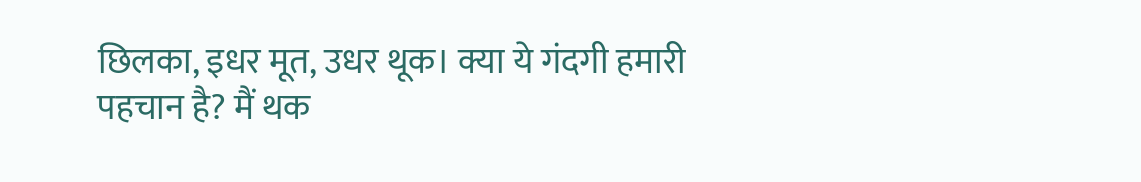छिलका, इधर मूत, उधर थूक। क्या ये गंदगी हमारी पहचान है? मैं थक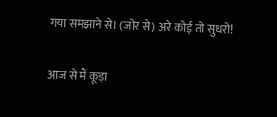गया समझाने से। (जोर से) अरे कोई तो सुधरो!

आज से मैं कूड़ा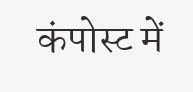कंपोस्ट में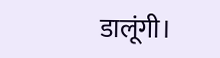डालूंगी।